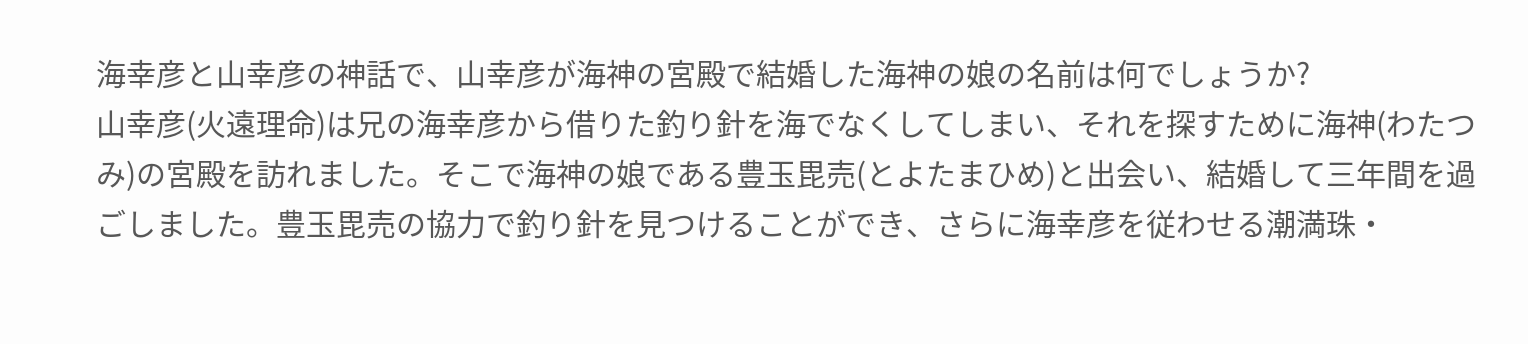海幸彦と山幸彦の神話で、山幸彦が海神の宮殿で結婚した海神の娘の名前は何でしょうか?
山幸彦(火遠理命)は兄の海幸彦から借りた釣り針を海でなくしてしまい、それを探すために海神(わたつみ)の宮殿を訪れました。そこで海神の娘である豊玉毘売(とよたまひめ)と出会い、結婚して三年間を過ごしました。豊玉毘売の協力で釣り針を見つけることができ、さらに海幸彦を従わせる潮満珠・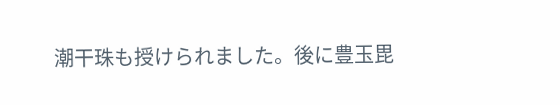潮干珠も授けられました。後に豊玉毘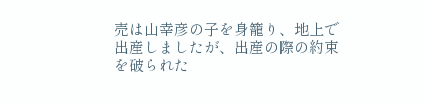売は山幸彦の子を身籠り、地上で出産しましたが、出産の際の約束を破られた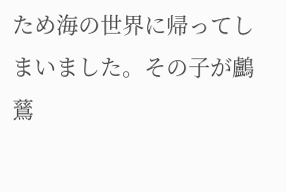ため海の世界に帰ってしまいました。その子が鸕鶿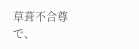草葺不合尊で、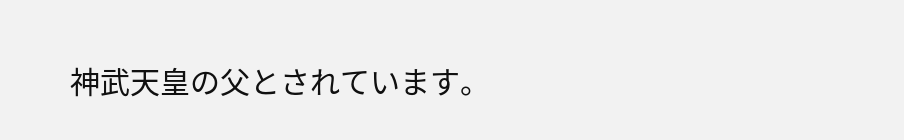神武天皇の父とされています。